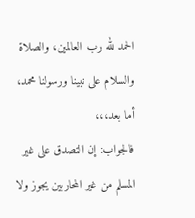الحمد لله رب العالمين، والصلاة والسلام على نبينا ورسولنا محمد، أما بعد،،،
فالجواب: إن التصدق على غير المسلم من غير المحاربين يجوز ولا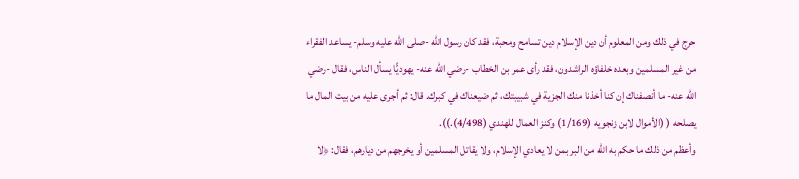حرج في ذلك ومن المعلوم أن دين الإسلام دين تسامح ومحبة، فقد كان رسول الله -صلى الله عليه وسلم- يساعد الفقراء من غير المسلمين وبعده خلفاؤه الراشدون، فقد رأى عمر بن الخطاب -رضي الله عنه- يهوديًّا يسأل الناس، فقال -رضي الله عنه- ما أنصفناك إن كنا أخذنا منك الجزية في شبيبتك، ثم ضيعناك في كبرك. قال: ثم أجرى عليه من بيت المال ما يصلحه ( (الأموال لابن زنجويه (1/169) وكنز العمال للهندي (4/498).)).
وأعظم من ذلك ما حكم به الله من البر بمن لا يعادي الإسلام، ولا يقاتل المسلمين أو يخرجهم من ديارهم، فقال: ﴿لا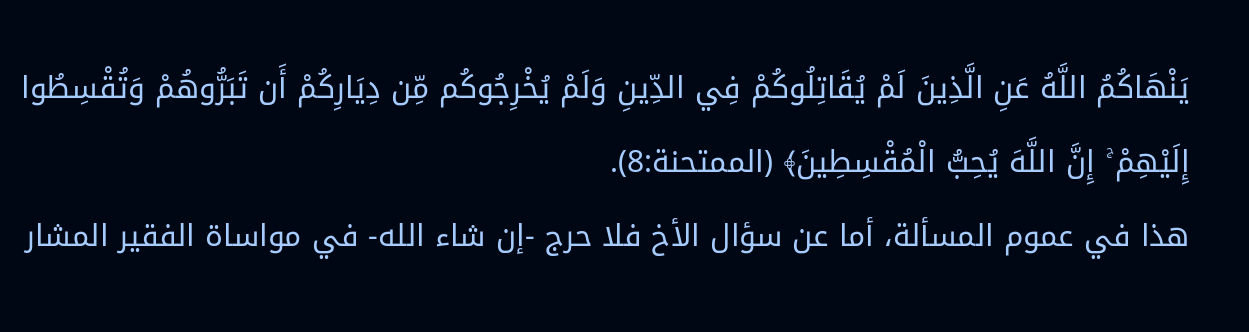يَنْهَاكُمُ اللَّهُ عَنِ الَّذِينَ لَمْ يُقَاتِلُوكُمْ فِي الدِّينِ وَلَمْ يُخْرِجُوكُم مِّن دِيَارِكُمْ أَن تَبَرُّوهُمْ وَتُقْسِطُوا إِلَيْهِمْ ۚ إِنَّ اللَّهَ يُحِبُّ الْمُقْسِطِينَ﴾ (الممتحنة:8).
هذا في عموم المسألة، أما عن سؤال الأخ فلا حرج -إن شاء الله- في مواساة الفقير المشار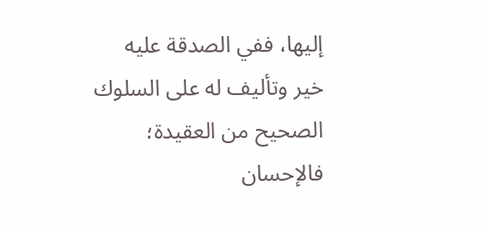إليها، ففي الصدقة عليه خير وتأليف له على السلوك الصحيح من العقيدة؛ فالإحسان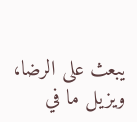يبعث على الرضا، ويزيل ما في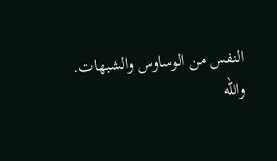النفس من الوساوس والشبهات.
والله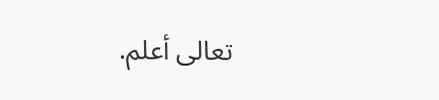تعالى أعلم.